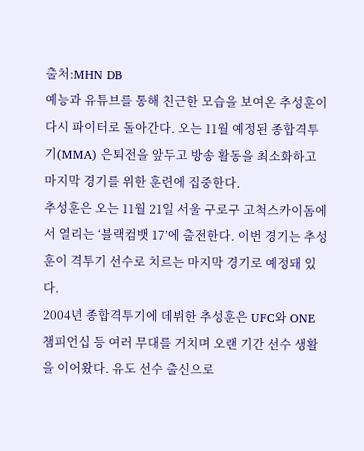출처:MHN DB
예능과 유튜브를 통해 친근한 모습을 보여온 추성훈이 다시 파이터로 돌아간다. 오는 11월 예정된 종합격투기(MMA) 은퇴전을 앞두고 방송 활동을 최소화하고 마지막 경기를 위한 훈련에 집중한다.
추성훈은 오는 11월 21일 서울 구로구 고척스카이돔에서 열리는 ‘블랙컴뱃 17’에 출전한다. 이번 경기는 추성훈이 격투기 선수로 치르는 마지막 경기로 예정돼 있다.
2004년 종합격투기에 데뷔한 추성훈은 UFC와 ONE 챔피언십 등 여러 무대를 거치며 오랜 기간 선수 생활을 이어왔다. 유도 선수 출신으로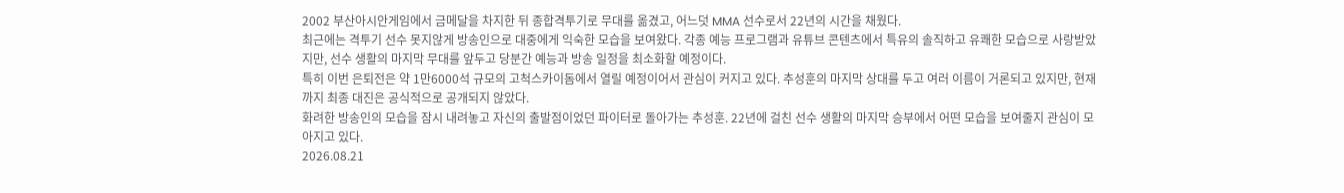2002 부산아시안게임에서 금메달을 차지한 뒤 종합격투기로 무대를 옮겼고, 어느덧 MMA 선수로서 22년의 시간을 채웠다.
최근에는 격투기 선수 못지않게 방송인으로 대중에게 익숙한 모습을 보여왔다. 각종 예능 프로그램과 유튜브 콘텐츠에서 특유의 솔직하고 유쾌한 모습으로 사랑받았지만, 선수 생활의 마지막 무대를 앞두고 당분간 예능과 방송 일정을 최소화할 예정이다.
특히 이번 은퇴전은 약 1만6000석 규모의 고척스카이돔에서 열릴 예정이어서 관심이 커지고 있다. 추성훈의 마지막 상대를 두고 여러 이름이 거론되고 있지만, 현재까지 최종 대진은 공식적으로 공개되지 않았다.
화려한 방송인의 모습을 잠시 내려놓고 자신의 출발점이었던 파이터로 돌아가는 추성훈. 22년에 걸친 선수 생활의 마지막 승부에서 어떤 모습을 보여줄지 관심이 모아지고 있다.
2026.08.21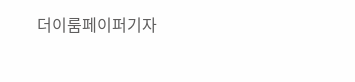더이룸페이퍼기자